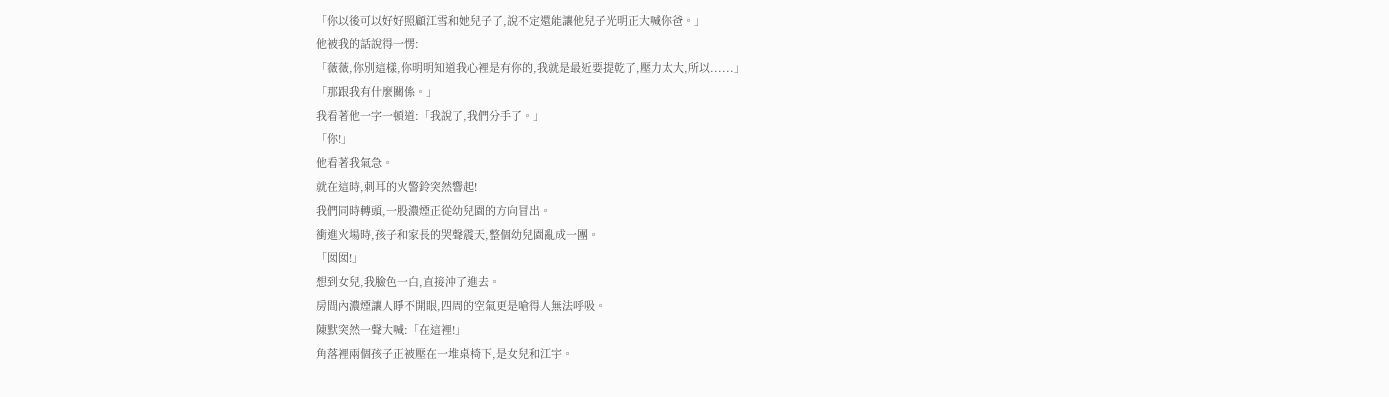「你以後可以好好照顧江雪和她兒子了,說不定還能讓他兒子光明正大喊你爸。」
他被我的話說得一愣:
「薇薇,你別這樣,你明明知道我心裡是有你的,我就是最近要提乾了,壓力太大,所以......」
「那跟我有什麼關係。」
我看著他一字一頓道:「我說了,我們分手了。」
「你!」
他看著我氣急。
就在這時,刺耳的火警鈴突然響起!
我們同時轉頭,一股濃煙正從幼兒園的方向冒出。
衝進火場時,孩子和家長的哭聲震天,整個幼兒園亂成一團。
「囡囡!」
想到女兒,我臉色一白,直接沖了進去。
房間內濃煙讓人睜不開眼,四周的空氣更是嗆得人無法呼吸。
陳默突然一聲大喊:「在這裡!」
角落裡兩個孩子正被壓在一堆桌椅下,是女兒和江宇。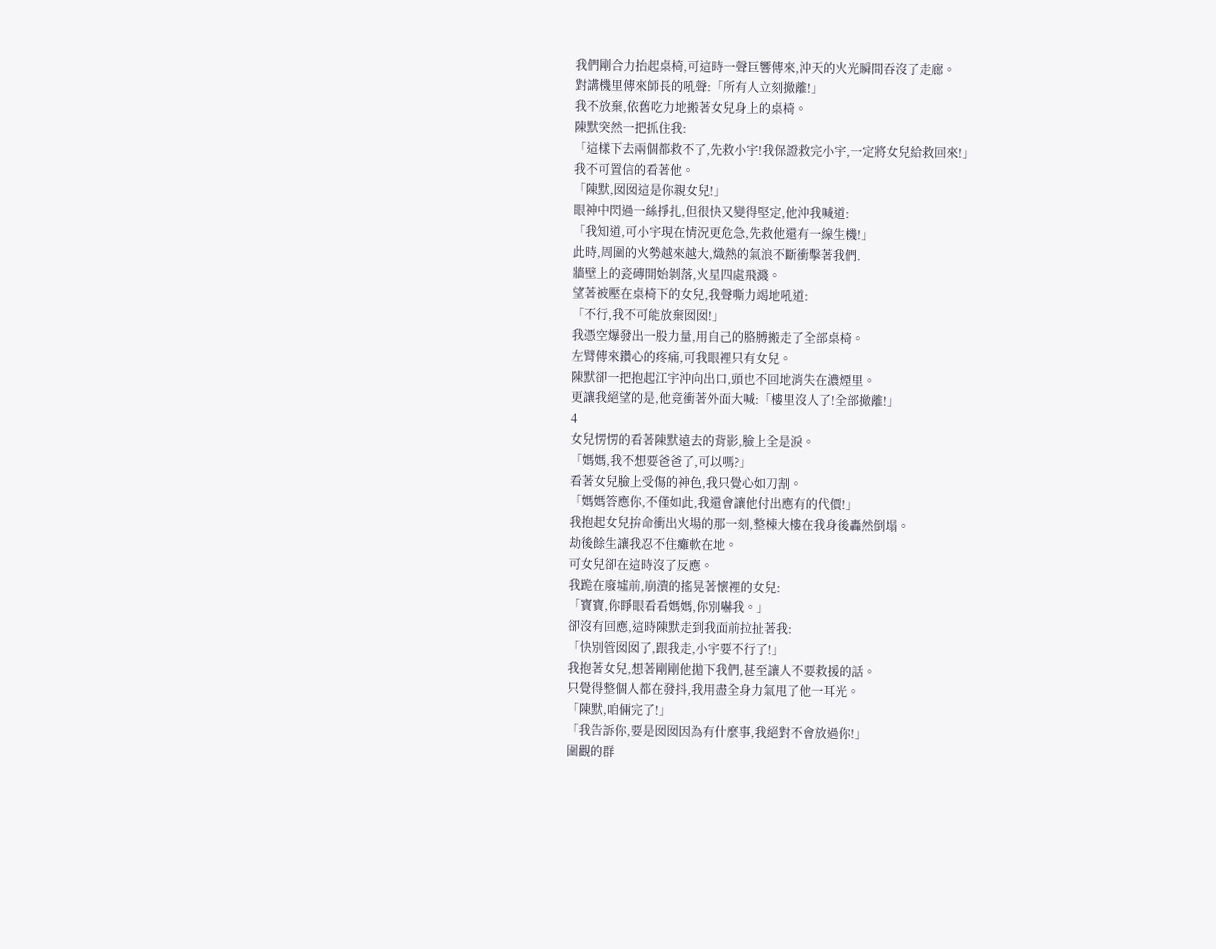我們剛合力抬起桌椅,可這時一聲巨響傳來,沖天的火光瞬間吞沒了走廊。
對講機里傳來師長的吼聲:「所有人立刻撤離!」
我不放棄,依舊吃力地搬著女兒身上的桌椅。
陳默突然一把抓住我:
「這樣下去兩個都救不了,先救小宇!我保證救完小宇,一定將女兒給救回來!」
我不可置信的看著他。
「陳默,囡囡這是你親女兒!」
眼神中閃過一絲掙扎,但很快又變得堅定,他沖我喊道:
「我知道,可小宇現在情況更危急,先救他還有一線生機!」
此時,周圍的火勢越來越大,熾熱的氣浪不斷衝擊著我們.
牆壁上的瓷磚開始剝落,火星四處飛濺。
望著被壓在桌椅下的女兒,我聲嘶力竭地吼道:
「不行,我不可能放棄囡囡!」
我憑空爆發出一股力量,用自己的胳膊搬走了全部桌椅。
左臂傳來鑽心的疼痛,可我眼裡只有女兒。
陳默卻一把抱起江宇沖向出口,頭也不回地消失在濃煙里。
更讓我絕望的是,他竟衝著外面大喊:「樓里沒人了!全部撤離!」
4
女兒愣愣的看著陳默遠去的背影,臉上全是淚。
「媽媽,我不想要爸爸了,可以嗎?」
看著女兒臉上受傷的神色,我只覺心如刀割。
「媽媽答應你,不僅如此,我還會讓他付出應有的代價!」
我抱起女兒拚命衝出火場的那一刻,整棟大樓在我身後轟然倒塌。
劫後餘生讓我忍不住癱軟在地。
可女兒卻在這時沒了反應。
我跪在廢墟前,崩潰的搖晃著懷裡的女兒:
「寶寶,你睜眼看看媽媽,你別嚇我。」
卻沒有回應,這時陳默走到我面前拉扯著我:
「快別管囡囡了,跟我走,小宇要不行了!」
我抱著女兒,想著剛剛他拋下我們,甚至讓人不要救援的話。
只覺得整個人都在發抖,我用盡全身力氣甩了他一耳光。
「陳默,咱倆完了!」
「我告訴你,要是囡囡因為有什麼事,我絕對不會放過你!」
圍觀的群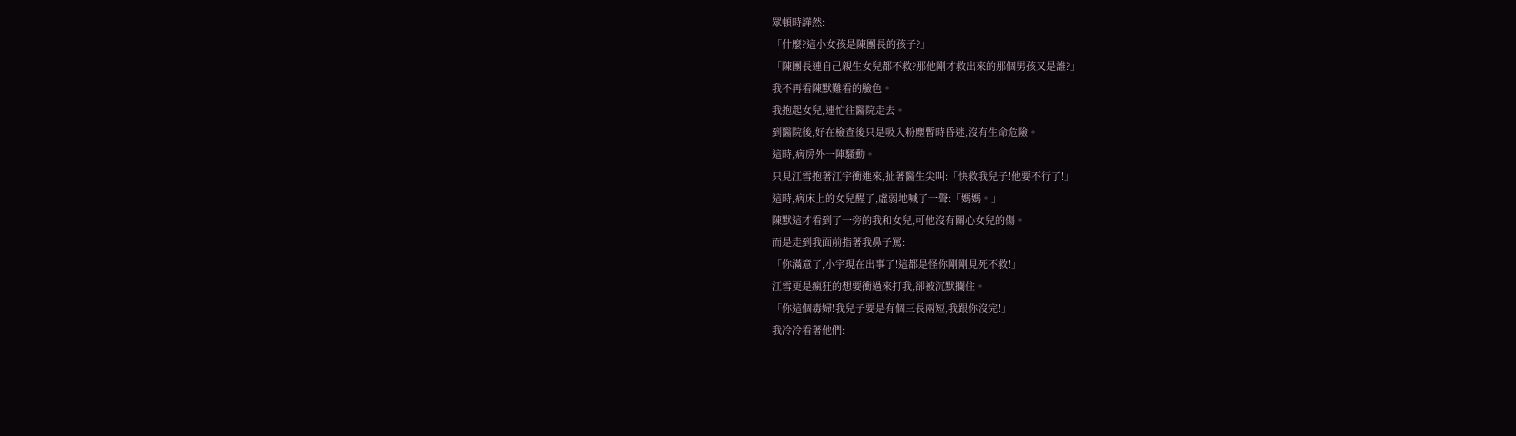眾頓時譁然:
「什麼?這小女孩是陳團長的孩子?」
「陳團長連自己親生女兒都不救?那他剛才救出來的那個男孩又是誰?」
我不再看陳默難看的臉色。
我抱起女兒,連忙往醫院走去。
到醫院後,好在檢查後只是吸入粉塵暫時昏迷,沒有生命危險。
這時,病房外一陣騷動。
只見江雪抱著江宇衝進來,扯著醫生尖叫:「快救我兒子!他要不行了!」
這時,病床上的女兒醒了,虛弱地喊了一聲:「媽媽。」
陳默這才看到了一旁的我和女兒,可他沒有關心女兒的傷。
而是走到我面前指著我鼻子罵:
「你滿意了,小宇現在出事了!這都是怪你剛剛見死不救!」
江雪更是瘋狂的想要衝過來打我,卻被沉默攔住。
「你這個毒婦!我兒子要是有個三長兩短,我跟你沒完!」
我冷冷看著他們: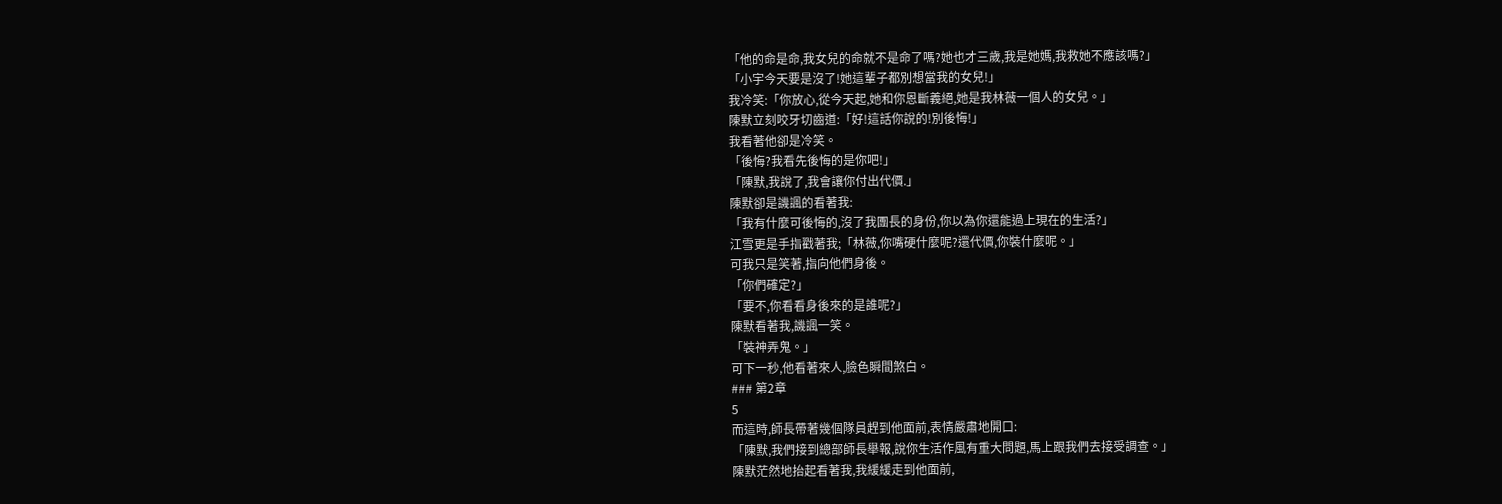「他的命是命,我女兒的命就不是命了嗎?她也才三歲,我是她媽,我救她不應該嗎?」
「小宇今天要是沒了!她這輩子都別想當我的女兒!」
我冷笑:「你放心,從今天起,她和你恩斷義絕,她是我林薇一個人的女兒。」
陳默立刻咬牙切齒道:「好!這話你說的!別後悔!」
我看著他卻是冷笑。
「後悔?我看先後悔的是你吧!」
「陳默,我說了,我會讓你付出代價.」
陳默卻是譏諷的看著我:
「我有什麼可後悔的,沒了我團長的身份,你以為你還能過上現在的生活?」
江雪更是手指戳著我;「林薇,你嘴硬什麼呢?還代價,你裝什麼呢。」
可我只是笑著,指向他們身後。
「你們確定?」
「要不,你看看身後來的是誰呢?」
陳默看著我,譏諷一笑。
「裝神弄鬼。」
可下一秒,他看著來人,臉色瞬間煞白。
### 第2章
5
而這時,師長帶著幾個隊員趕到他面前,表情嚴肅地開口:
「陳默,我們接到總部師長舉報,說你生活作風有重大問題,馬上跟我們去接受調查。」
陳默茫然地抬起看著我,我緩緩走到他面前,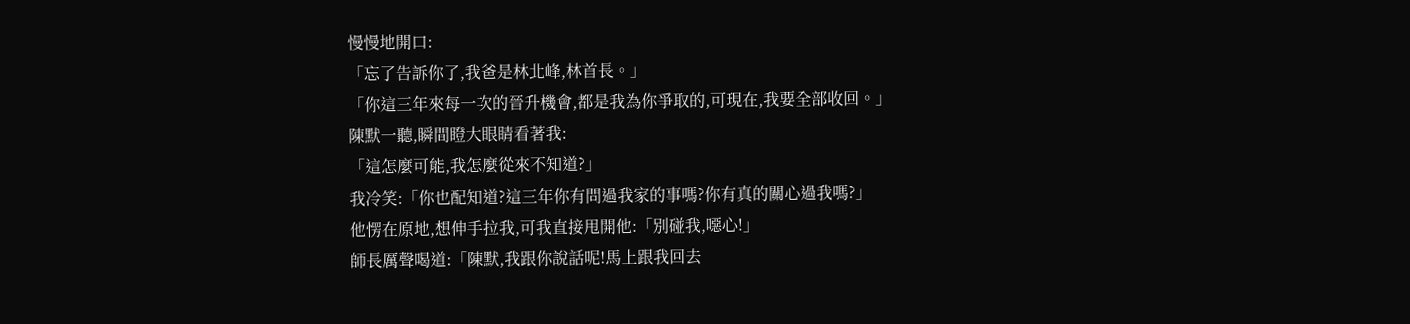慢慢地開口:
「忘了告訴你了,我爸是林北峰,林首長。」
「你這三年來每一次的晉升機會,都是我為你爭取的,可現在,我要全部收回。」
陳默一聽,瞬間瞪大眼睛看著我:
「這怎麼可能,我怎麼從來不知道?」
我冷笑:「你也配知道?這三年你有問過我家的事嗎?你有真的關心過我嗎?」
他愣在原地,想伸手拉我,可我直接甩開他:「別碰我,噁心!」
師長厲聲喝道:「陳默,我跟你說話呢!馬上跟我回去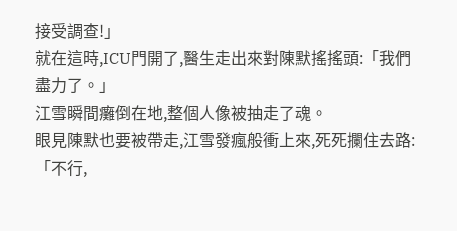接受調查!」
就在這時,ICU門開了,醫生走出來對陳默搖搖頭:「我們盡力了。」
江雪瞬間癱倒在地,整個人像被抽走了魂。
眼見陳默也要被帶走,江雪發瘋般衝上來,死死攔住去路:
「不行,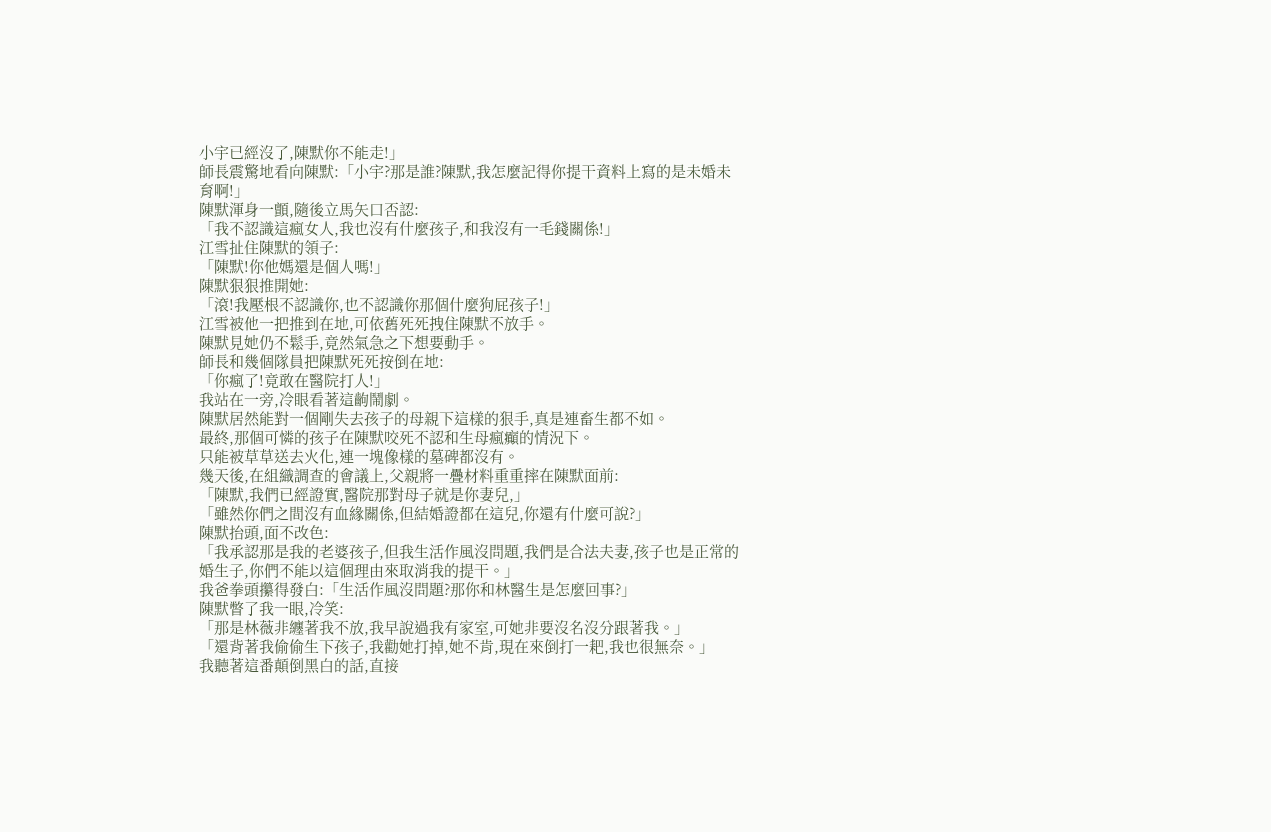小宇已經沒了,陳默你不能走!」
師長震驚地看向陳默:「小宇?那是誰?陳默,我怎麼記得你提干資料上寫的是未婚未育啊!」
陳默渾身一顫,隨後立馬矢口否認:
「我不認識這瘋女人,我也沒有什麼孩子,和我沒有一毛錢關係!」
江雪扯住陳默的領子:
「陳默!你他媽還是個人嗎!」
陳默狠狠推開她:
「滾!我壓根不認識你,也不認識你那個什麼狗屁孩子!」
江雪被他一把推到在地,可依舊死死拽住陳默不放手。
陳默見她仍不鬆手,竟然氣急之下想要動手。
師長和幾個隊員把陳默死死按倒在地:
「你瘋了!竟敢在醫院打人!」
我站在一旁,冷眼看著這齣鬧劇。
陳默居然能對一個剛失去孩子的母親下這樣的狠手,真是連畜生都不如。
最終,那個可憐的孩子在陳默咬死不認和生母瘋癲的情況下。
只能被草草送去火化,連一塊像樣的墓碑都沒有。
幾天後,在組織調查的會議上,父親將一疊材料重重摔在陳默面前:
「陳默,我們已經證實,醫院那對母子就是你妻兒,」
「雖然你們之間沒有血緣關係,但結婚證都在這兒,你還有什麼可說?」
陳默抬頭,面不改色:
「我承認那是我的老婆孩子,但我生活作風沒問題,我們是合法夫妻,孩子也是正常的婚生子,你們不能以這個理由來取消我的提干。」
我爸拳頭攥得發白:「生活作風沒問題?那你和林醫生是怎麼回事?」
陳默瞥了我一眼,冷笑:
「那是林薇非纏著我不放,我早說過我有家室,可她非要沒名沒分跟著我。」
「還背著我偷偷生下孩子,我勸她打掉,她不肯,現在來倒打一耙,我也很無奈。」
我聽著這番顛倒黑白的話,直接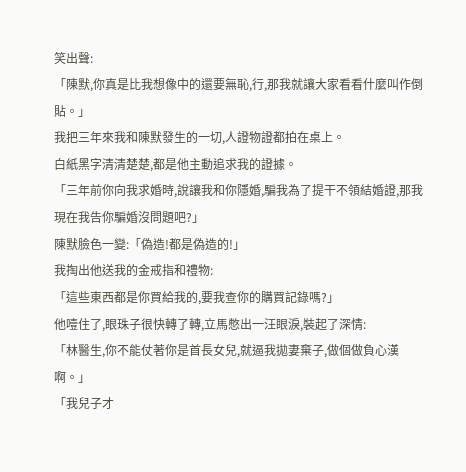笑出聲:
「陳默,你真是比我想像中的還要無恥,行,那我就讓大家看看什麼叫作倒貼。」
我把三年來我和陳默發生的一切,人證物證都拍在桌上。
白紙黑字清清楚楚,都是他主動追求我的證據。
「三年前你向我求婚時,說讓我和你隱婚,騙我為了提干不領結婚證,那我現在我告你騙婚沒問題吧?」
陳默臉色一變:「偽造!都是偽造的!」
我掏出他送我的金戒指和禮物:
「這些東西都是你買給我的,要我查你的購買記錄嗎?」
他噎住了,眼珠子很快轉了轉,立馬憋出一汪眼淚,裝起了深情:
「林醫生,你不能仗著你是首長女兒,就逼我拋妻棄子,做個做負心漢啊。」
「我兒子才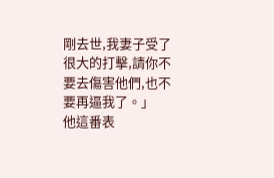剛去世,我妻子受了很大的打擊,請你不要去傷害他們,也不要再逼我了。」
他這番表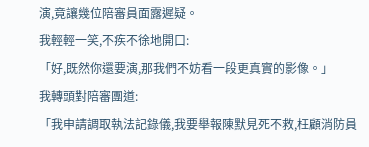演,竟讓幾位陪審員面露遲疑。
我輕輕一笑,不疾不徐地開口:
「好,既然你還要演,那我們不妨看一段更真實的影像。」
我轉頭對陪審團道:
「我申請調取執法記錄儀,我要舉報陳默見死不救,枉顧消防員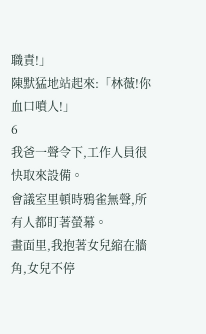職責!」
陳默猛地站起來:「林薇!你血口噴人!」
6
我爸一聲令下,工作人員很快取來設備。
會議室里頓時鴉雀無聲,所有人都盯著螢幕。
畫面里,我抱著女兒縮在牆角,女兒不停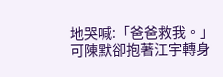地哭喊:「爸爸救我。」
可陳默卻抱著江宇轉身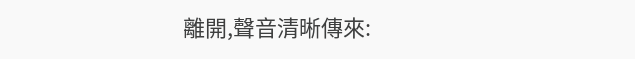離開,聲音清晰傳來: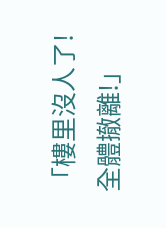「樓里沒人了!全體撤離!」